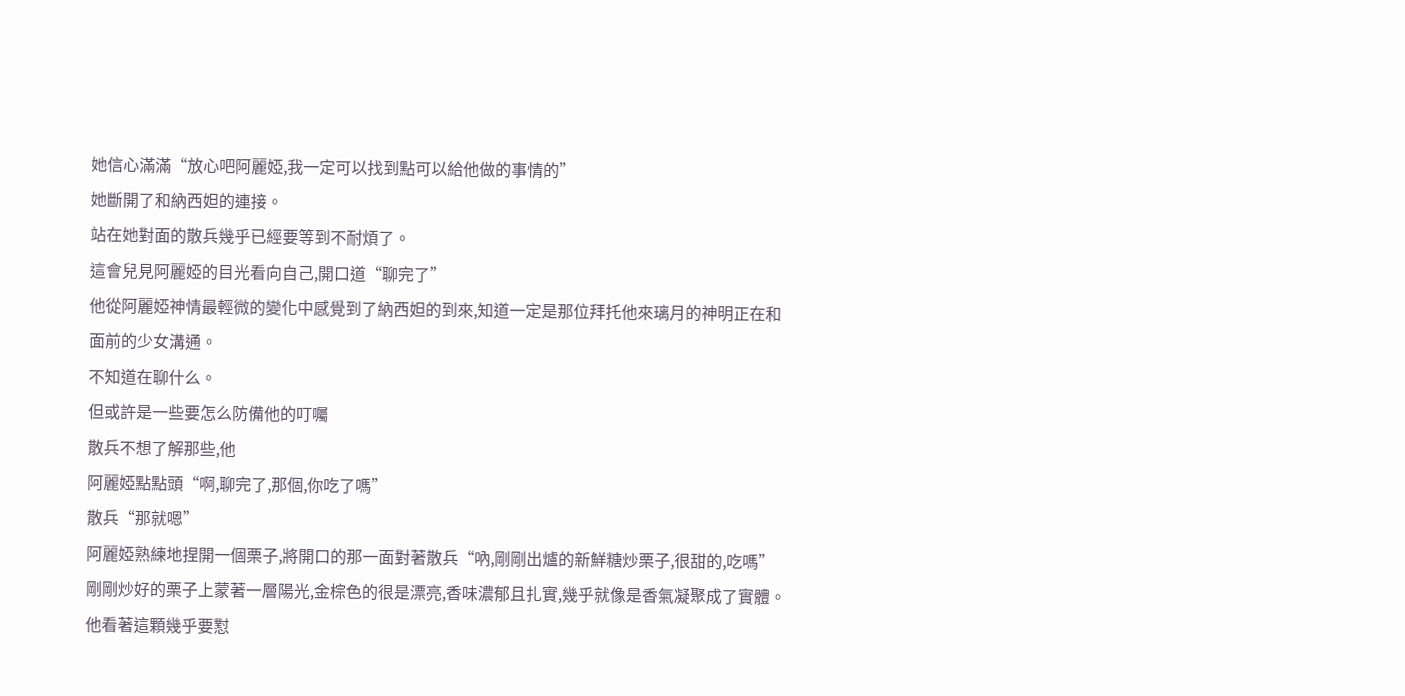她信心滿滿“放心吧阿麗婭,我一定可以找到點可以給他做的事情的”
她斷開了和納西妲的連接。
站在她對面的散兵幾乎已經要等到不耐煩了。
這會兒見阿麗婭的目光看向自己,開口道“聊完了”
他從阿麗婭神情最輕微的變化中感覺到了納西妲的到來,知道一定是那位拜托他來璃月的神明正在和面前的少女溝通。
不知道在聊什么。
但或許是一些要怎么防備他的叮囑
散兵不想了解那些,他
阿麗婭點點頭“啊,聊完了,那個,你吃了嗎”
散兵“那就嗯”
阿麗婭熟練地捏開一個栗子,將開口的那一面對著散兵“吶,剛剛出爐的新鮮糖炒栗子,很甜的,吃嗎”
剛剛炒好的栗子上蒙著一層陽光,金棕色的很是漂亮,香味濃郁且扎實,幾乎就像是香氣凝聚成了實體。
他看著這顆幾乎要懟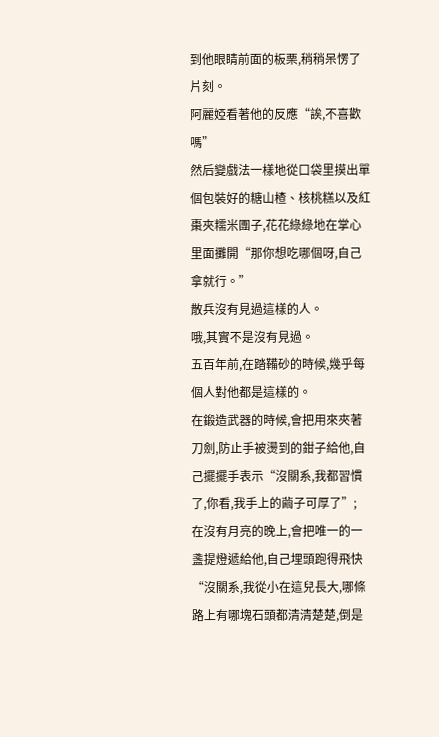到他眼睛前面的板栗,稍稍呆愣了片刻。
阿麗婭看著他的反應“誒,不喜歡嗎”
然后變戲法一樣地從口袋里摸出單個包裝好的糖山楂、核桃糕以及紅棗夾糯米團子,花花綠綠地在掌心里面攤開“那你想吃哪個呀,自己拿就行。”
散兵沒有見過這樣的人。
哦,其實不是沒有見過。
五百年前,在踏鞴砂的時候,幾乎每個人對他都是這樣的。
在鍛造武器的時候,會把用來夾著刀劍,防止手被燙到的鉗子給他,自己擺擺手表示“沒關系,我都習慣了,你看,我手上的繭子可厚了”;
在沒有月亮的晚上,會把唯一的一盞提燈遞給他,自己埋頭跑得飛快“沒關系,我從小在這兒長大,哪條路上有哪塊石頭都清清楚楚,倒是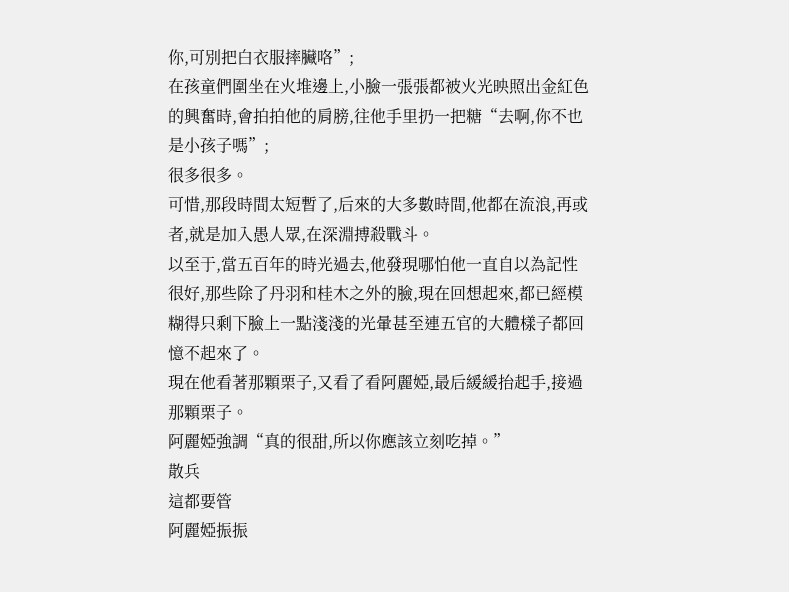你,可別把白衣服摔臟咯”;
在孩童們圍坐在火堆邊上,小臉一張張都被火光映照出金紅色的興奮時,會拍拍他的肩膀,往他手里扔一把糖“去啊,你不也是小孩子嗎”;
很多很多。
可惜,那段時間太短暫了,后來的大多數時間,他都在流浪,再或者,就是加入愚人眾,在深淵搏殺戰斗。
以至于,當五百年的時光過去,他發現哪怕他一直自以為記性很好,那些除了丹羽和桂木之外的臉,現在回想起來,都已經模糊得只剩下臉上一點淺淺的光暈甚至連五官的大體樣子都回憶不起來了。
現在他看著那顆栗子,又看了看阿麗婭,最后緩緩抬起手,接過那顆栗子。
阿麗婭強調“真的很甜,所以你應該立刻吃掉。”
散兵
這都要管
阿麗婭振振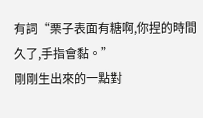有詞“栗子表面有糖啊,你捏的時間久了,手指會黏。”
剛剛生出來的一點對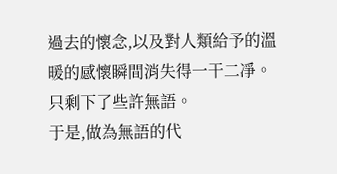過去的懷念,以及對人類給予的溫暖的感懷瞬間消失得一干二凈。
只剩下了些許無語。
于是,做為無語的代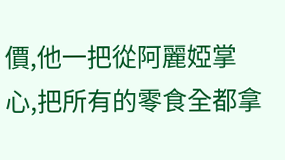價,他一把從阿麗婭掌心,把所有的零食全都拿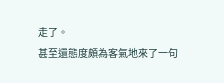走了。
甚至還態度頗為客氣地來了一句